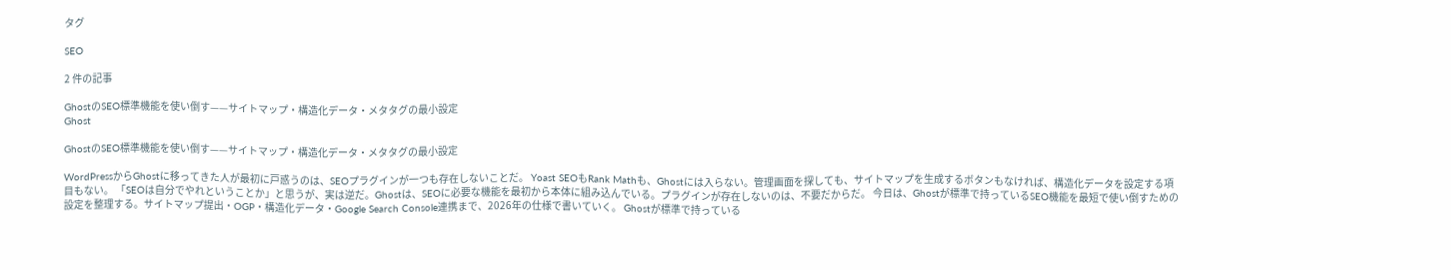タグ

SEO

2 件の記事

GhostのSEO標準機能を使い倒す——サイトマップ・構造化データ・メタタグの最小設定
Ghost

GhostのSEO標準機能を使い倒す——サイトマップ・構造化データ・メタタグの最小設定

WordPressからGhostに移ってきた人が最初に戸惑うのは、SEOプラグインが一つも存在しないことだ。 Yoast SEOもRank Mathも、Ghostには入らない。管理画面を探しても、サイトマップを生成するボタンもなければ、構造化データを設定する項目もない。 「SEOは自分でやれということか」と思うが、実は逆だ。Ghostは、SEOに必要な機能を最初から本体に組み込んでいる。プラグインが存在しないのは、不要だからだ。 今日は、Ghostが標準で持っているSEO機能を最短で使い倒すための設定を整理する。サイトマップ提出・OGP・構造化データ・Google Search Console連携まで、2026年の仕様で書いていく。 Ghostが標準で持っている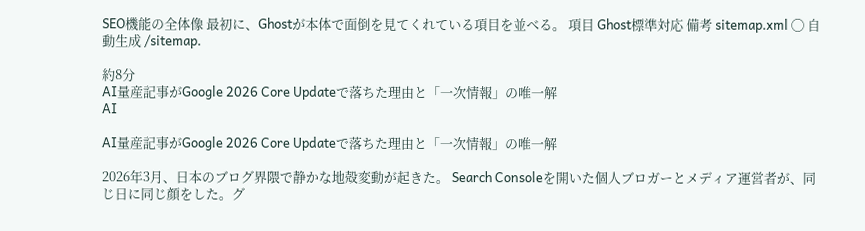SEO機能の全体像 最初に、Ghostが本体で面倒を見てくれている項目を並べる。 項目 Ghost標準対応 備考 sitemap.xml ◯ 自動生成 /sitemap.

約8分
AI量産記事がGoogle 2026 Core Updateで落ちた理由と「一次情報」の唯一解
AI

AI量産記事がGoogle 2026 Core Updateで落ちた理由と「一次情報」の唯一解

2026年3月、日本のブログ界隈で静かな地殻変動が起きた。 Search Consoleを開いた個人ブロガーとメディア運営者が、同じ日に同じ顔をした。グ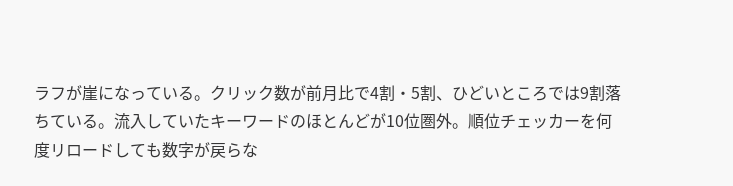ラフが崖になっている。クリック数が前月比で4割・5割、ひどいところでは9割落ちている。流入していたキーワードのほとんどが10位圏外。順位チェッカーを何度リロードしても数字が戻らな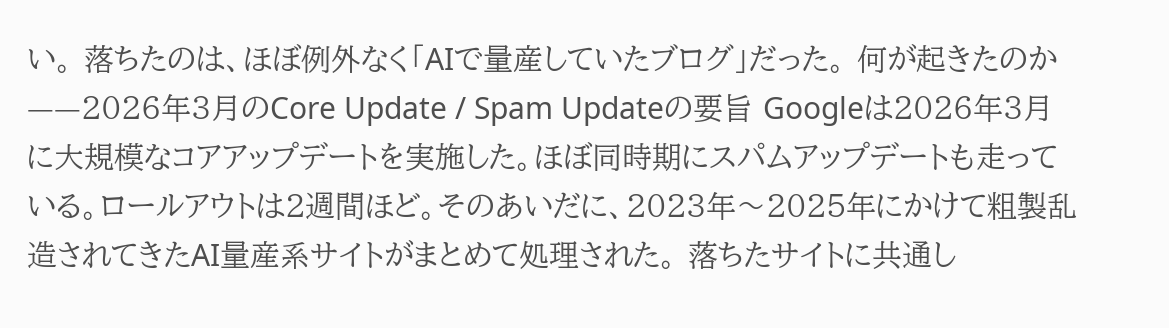い。 落ちたのは、ほぼ例外なく「AIで量産していたブログ」だった。 何が起きたのか——2026年3月のCore Update / Spam Updateの要旨 Googleは2026年3月に大規模なコアアップデートを実施した。ほぼ同時期にスパムアップデートも走っている。ロールアウトは2週間ほど。そのあいだに、2023年〜2025年にかけて粗製乱造されてきたAI量産系サイトがまとめて処理された。 落ちたサイトに共通し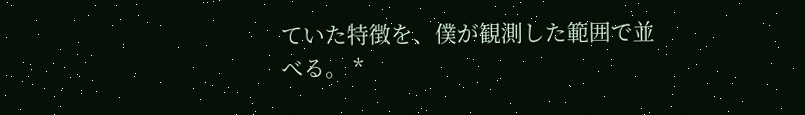ていた特徴を、僕が観測した範囲で並べる。 *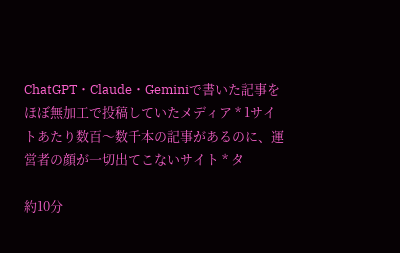ChatGPT・Claude・Geminiで書いた記事をほぼ無加工で投稿していたメディア * 1サイトあたり数百〜数千本の記事があるのに、運営者の顔が一切出てこないサイト * タ

約10分